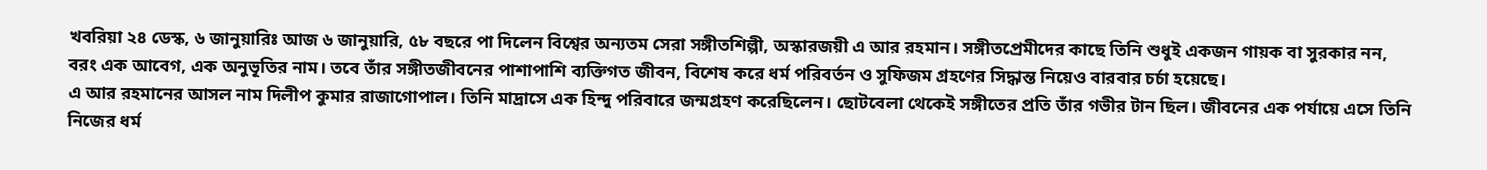খবরিয়া ২৪ ডেস্ক, ৬ জানুয়ারিঃ আজ ৬ জানুয়ারি, ৫৮ বছরে পা দিলেন বিশ্বের অন্যতম সেরা সঙ্গীতশিল্পী, অস্কারজয়ী এ আর রহমান। সঙ্গীতপ্রেমীদের কাছে তিনি শুধুই একজন গায়ক বা সুরকার নন, বরং এক আবেগ, এক অনুভূতির নাম। তবে তাঁর সঙ্গীতজীবনের পাশাপাশি ব্যক্তিগত জীবন, বিশেষ করে ধর্ম পরিবর্তন ও সুফিজম গ্রহণের সিদ্ধান্ত নিয়েও বারবার চর্চা হয়েছে।
এ আর রহমানের আসল নাম দিলীপ কুমার রাজাগোপাল। তিনি মাদ্রাসে এক হিন্দু পরিবারে জন্মগ্রহণ করেছিলেন। ছোটবেলা থেকেই সঙ্গীতের প্রতি তাঁর গভীর টান ছিল। জীবনের এক পর্যায়ে এসে তিনি নিজের ধর্ম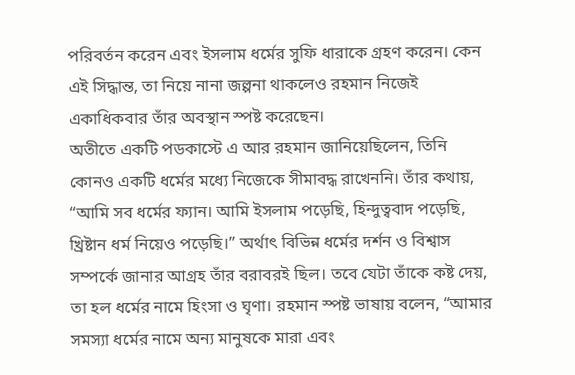পরিবর্তন করেন এবং ইসলাম ধর্মের সুফি ধারাকে গ্রহণ করেন। কেন এই সিদ্ধান্ত, তা নিয়ে নানা জল্পনা থাকলেও রহমান নিজেই একাধিকবার তাঁর অবস্থান স্পষ্ট করেছেন।
অতীতে একটি পডকাস্টে এ আর রহমান জানিয়েছিলেন, তিনি কোনও একটি ধর্মের মধ্যে নিজেকে সীমাবদ্ধ রাখেননি। তাঁর কথায়, “আমি সব ধর্মের ফ্যান। আমি ইসলাম পড়েছি, হিন্দুত্ববাদ পড়েছি, খ্রিষ্টান ধর্ম নিয়েও পড়েছি।” অর্থাৎ বিভিন্ন ধর্মের দর্শন ও বিশ্বাস সম্পর্কে জানার আগ্রহ তাঁর বরাবরই ছিল। তবে যেটা তাঁকে কষ্ট দেয়, তা হল ধর্মের নামে হিংসা ও ঘৃণা। রহমান স্পষ্ট ভাষায় বলেন, “আমার সমস্যা ধর্মের নামে অন্য মানুষকে মারা এবং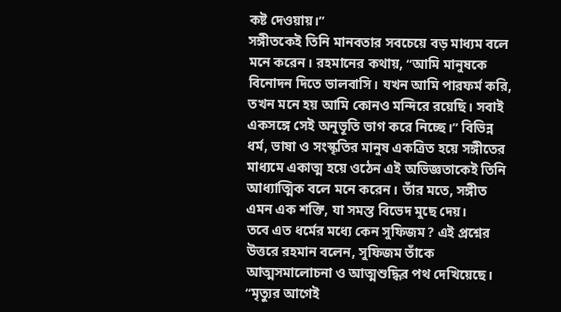কষ্ট দেওয়ায়।”
সঙ্গীতকেই তিনি মানবতার সবচেয়ে বড় মাধ্যম বলে মনে করেন। রহমানের কথায়, “আমি মানুষকে বিনোদন দিতে ভালবাসি। যখন আমি পারফর্ম করি, তখন মনে হয় আমি কোনও মন্দিরে রয়েছি। সবাই একসঙ্গে সেই অনুভূতি ভাগ করে নিচ্ছে।” বিভিন্ন ধর্ম, ভাষা ও সংস্কৃতির মানুষ একত্রিত হয়ে সঙ্গীতের মাধ্যমে একাত্ম হয়ে ওঠেন এই অভিজ্ঞতাকেই তিনি আধ্যাত্মিক বলে মনে করেন। তাঁর মতে, সঙ্গীত এমন এক শক্তি, যা সমস্ত বিভেদ মুছে দেয়।
তবে এত ধর্মের মধ্যে কেন সুফিজম? এই প্রশ্নের উত্তরে রহমান বলেন, সুফিজম তাঁকে আত্মসমালোচনা ও আত্মশুদ্ধির পথ দেখিয়েছে। “মৃত্যুর আগেই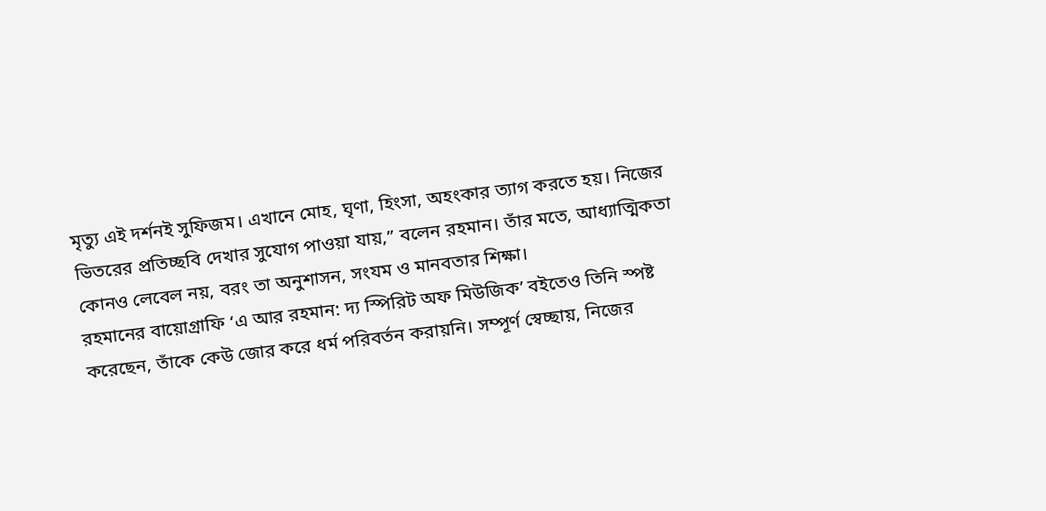মৃত্যু এই দর্শনই সুফিজম। এখানে মোহ, ঘৃণা, হিংসা, অহংকার ত্যাগ করতে হয়। নিজের ভিতরের প্রতিচ্ছবি দেখার সুযোগ পাওয়া যায়,” বলেন রহমান। তাঁর মতে, আধ্যাত্মিকতা কোনও লেবেল নয়, বরং তা অনুশাসন, সংযম ও মানবতার শিক্ষা।
রহমানের বায়োগ্রাফি ‘এ আর রহমান: দ্য স্পিরিট অফ মিউজিক’ বইতেও তিনি স্পষ্ট করেছেন, তাঁকে কেউ জোর করে ধর্ম পরিবর্তন করায়নি। সম্পূর্ণ স্বেচ্ছায়, নিজের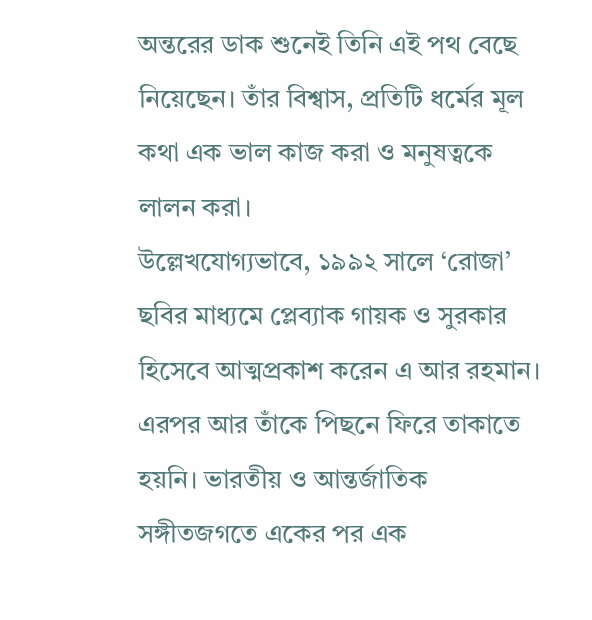অন্তরের ডাক শুনেই তিনি এই পথ বেছে নিয়েছেন। তাঁর বিশ্বাস, প্রতিটি ধর্মের মূল কথা এক ভাল কাজ করা ও মনুষত্বকে লালন করা।
উল্লেখযোগ্যভাবে, ১৯৯২ সালে ‘রোজা’ ছবির মাধ্যমে প্লেব্যাক গায়ক ও সুরকার হিসেবে আত্মপ্রকাশ করেন এ আর রহমান। এরপর আর তাঁকে পিছনে ফিরে তাকাতে হয়নি। ভারতীয় ও আন্তর্জাতিক সঙ্গীতজগতে একের পর এক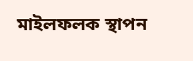মাইলফলক স্থাপন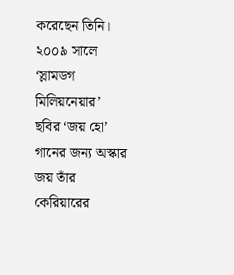করেছেন তিনি। ২০০৯ সালে ‘স্লামডগ মিলিয়নেয়ার’ ছবির ‘জয় হো’ গানের জন্য অস্কার জয় তাঁর কেরিয়ারের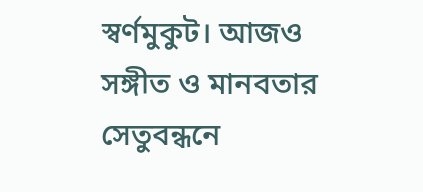স্বর্ণমুকুট। আজও সঙ্গীত ও মানবতার সেতুবন্ধনে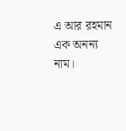এ আর রহমান এক অনন্য নাম।